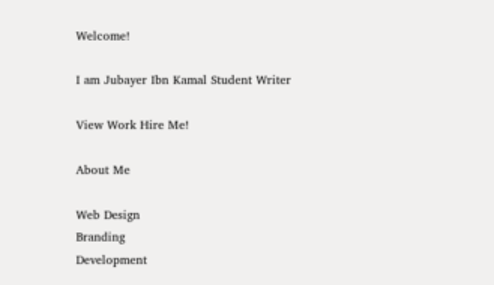Welcome!

I am Jubayer Ibn Kamal Student Writer

View Work Hire Me!

About Me

Web Design
Branding
Development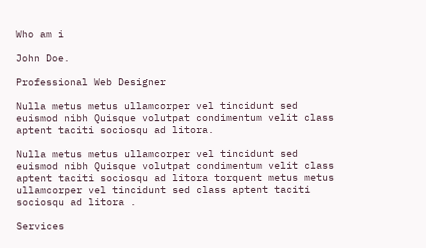Who am i

John Doe.

Professional Web Designer

Nulla metus metus ullamcorper vel tincidunt sed euismod nibh Quisque volutpat condimentum velit class aptent taciti sociosqu ad litora.

Nulla metus metus ullamcorper vel tincidunt sed euismod nibh Quisque volutpat condimentum velit class aptent taciti sociosqu ad litora torquent metus metus ullamcorper vel tincidunt sed class aptent taciti sociosqu ad litora .

Services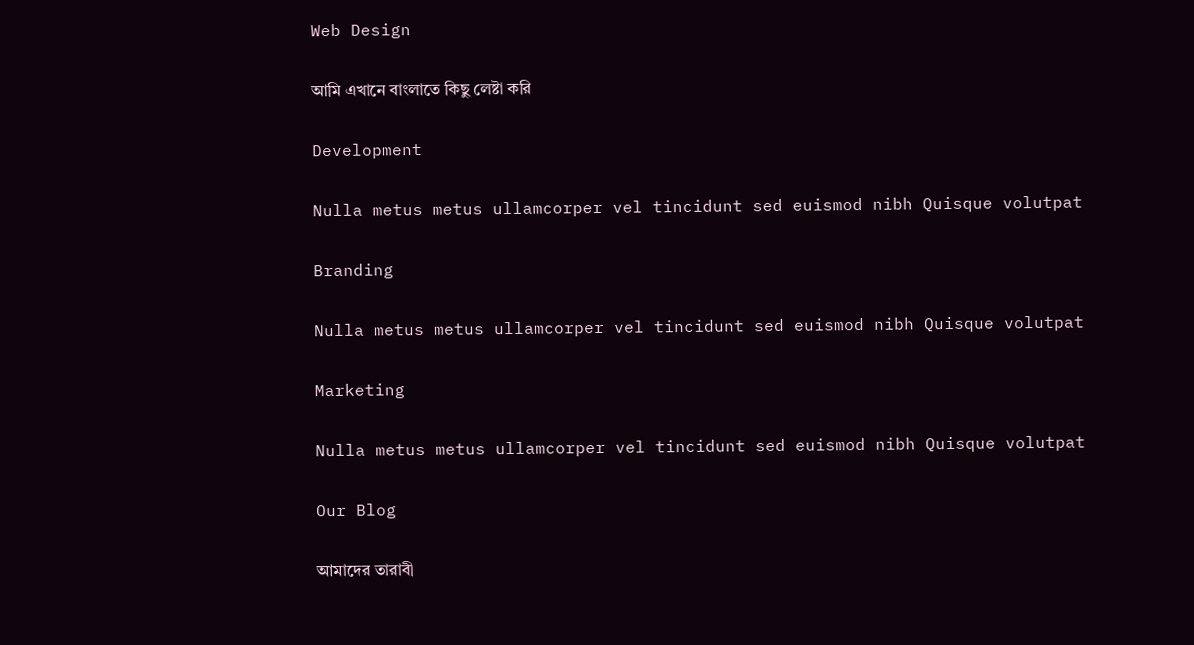Web Design

আমি এখানে বাংলাতে কিছু লেষ্টা করি

Development

Nulla metus metus ullamcorper vel tincidunt sed euismod nibh Quisque volutpat

Branding

Nulla metus metus ullamcorper vel tincidunt sed euismod nibh Quisque volutpat

Marketing

Nulla metus metus ullamcorper vel tincidunt sed euismod nibh Quisque volutpat

Our Blog

আমাদের তারাবী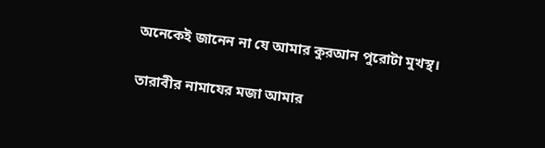অনেকেই জানেন না যে আমার কুরআন পুরোটা মুখস্থ।

তারাবীর নামাযের মজা আমার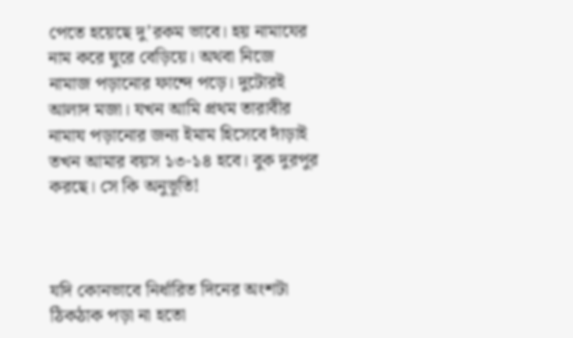পেতে হয়েছে দু’রকম ভাবে। হয় নামাযের নাম করে ঘুরে বেড়িয়ে। অথবা নিজে নামাজ পড়ানোর ফান্দে পড়ে। দুটোরই আলাদ মজা। যখন আমি প্রথম তারাবীর নামায পড়ানোর জন্য ইমাম হিসেবে দাঁড়াই তখন আমার বয়স ১৩-১৪ হবে। বুক দুরপুর করছে। সে কি অনুভূতি!



যদি কোনভাবে নির্ধারিত দিনের অংশটা ঠিকঠাক পড়া না হতো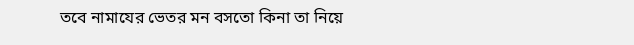তবে নামাযের ভেতর মন বসতো কিনা তা নিয়ে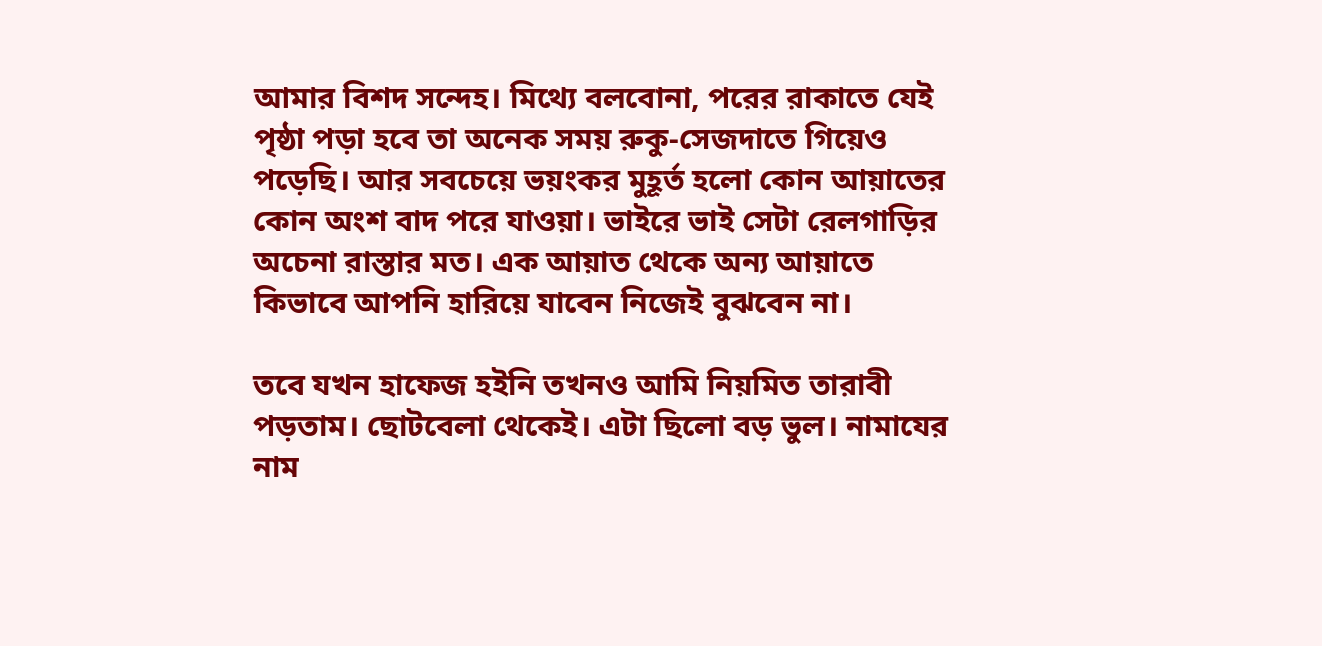আমার বিশদ সন্দেহ। মিথ্যে বলবোনা, পরের রাকাতে যেই পৃষ্ঠা পড়া হবে তা অনেক সময় রুকু-সেজদাতে গিয়েও পড়েছি। আর সবচেয়ে ভয়ংকর মুহূর্ত হলো কোন আয়াতের কোন অংশ বাদ পরে যাওয়া। ভাইরে ভাই সেটা রেলগাড়ির অচেনা রাস্তার মত। এক আয়াত থেকে অন্য আয়াতে কিভাবে আপনি হারিয়ে যাবেন নিজেই বুঝবেন না।

তবে যখন হাফেজ হইনি তখনও আমি নিয়মিত তারাবী পড়তাম। ছোটবেলা থেকেই। এটা ছিলো বড় ভুল। নামাযের নাম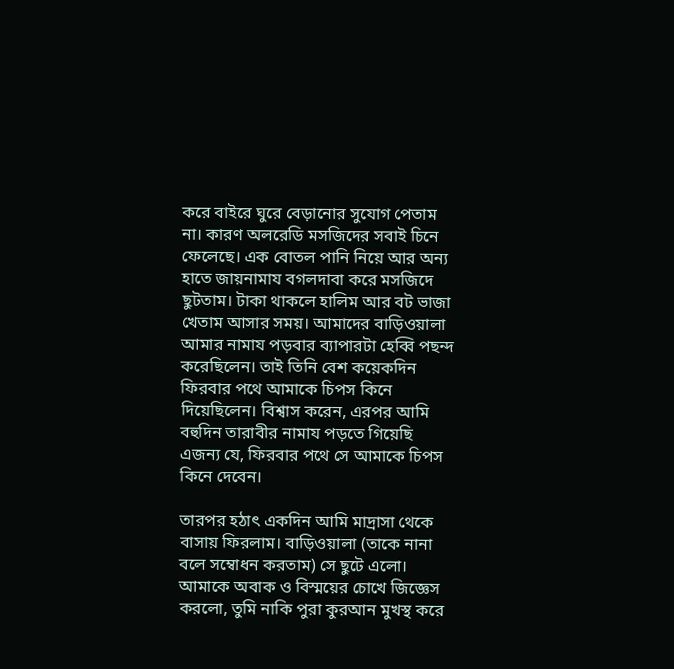করে বাইরে ঘুরে বেড়ানোর সুযোগ পেতাম না। কারণ অলরেডি মসজিদের সবাই চিনে ফেলেছে। এক বোতল পানি নিয়ে আর অন্য হাতে জায়নামায বগলদাবা করে মসজিদে ছুটতাম। টাকা থাকলে হালিম আর বট ভাজা খেতাম আসার সময়। আমাদের বাড়িওয়ালা আমার নামায পড়বার ব্যাপারটা হেব্বি পছন্দ করেছিলেন। তাই তিনি বেশ কয়েকদিন ফিরবার পথে আমাকে চিপস কিনে দিয়েছিলেন। বিশ্বাস করেন, এরপর আমি বহুদিন তারাবীর নামায পড়তে গিয়েছি এজন্য যে, ফিরবার পথে সে আমাকে চিপস কিনে দেবেন।

তারপর হঠাৎ একদিন আমি মাদ্রাসা থেকে বাসায় ফিরলাম। বাড়িওয়ালা (তাকে নানা বলে সম্বোধন করতাম) সে ছুটে এলো। আমাকে অবাক ও বিস্ময়ের চোখে জিজ্ঞেস করলো, তুমি নাকি পুরা কুরআন মুখস্থ করে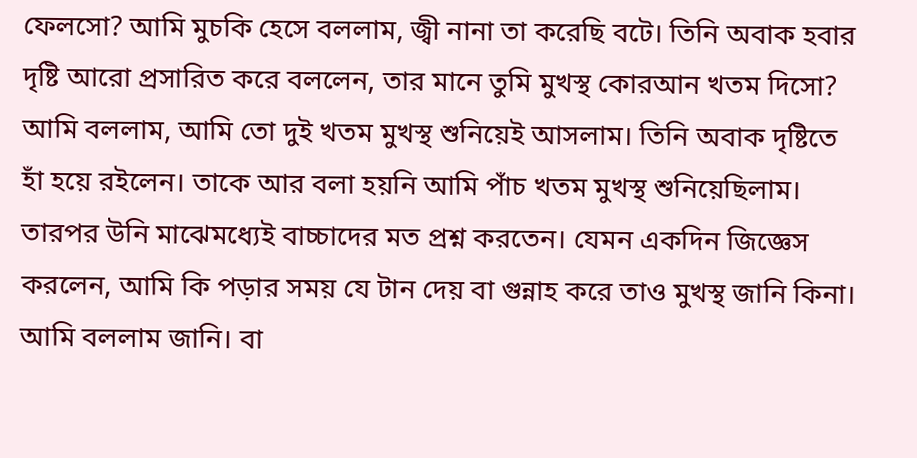ফেলসো? আমি মুচকি হেসে বললাম, জ্বী নানা তা করেছি বটে। তিনি অবাক হবার দৃষ্টি আরো প্রসারিত করে বললেন, তার মানে তুমি মুখস্থ কোরআন খতম দিসো? আমি বললাম, আমি তো দুই খতম মুখস্থ শুনিয়েই আসলাম। তিনি অবাক দৃষ্টিতে হাঁ হয়ে রইলেন। তাকে আর বলা হয়নি আমি পাঁচ খতম মুখস্থ শুনিয়েছিলাম। তারপর উনি মাঝেমধ্যেই বাচ্চাদের মত প্রশ্ন করতেন। যেমন একদিন জিজ্ঞেস করলেন, আমি কি পড়ার সময় যে টান দেয় বা গুন্নাহ করে তাও মুখস্থ জানি কিনা। আমি বললাম জানি। বা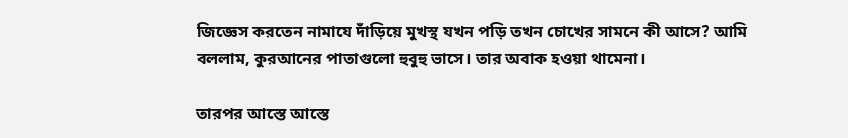জিজ্ঞেস করতেন নামাযে দাঁড়িয়ে মুখস্থ যখন পড়ি তখন চোখের সামনে কী আসে? আমি বললাম, কুরআনের পাতাগুলো হুবুহু ভাসে। তার অবাক হওয়া থামেনা।

তারপর আস্তে আস্তে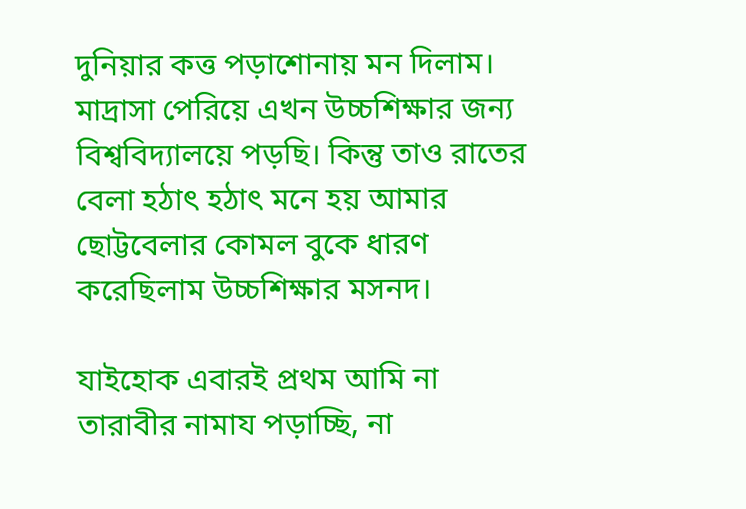দুনিয়ার কত্ত পড়াশোনায় মন দিলাম। মাদ্রাসা পেরিয়ে এখন উচ্চশিক্ষার জন্য বিশ্ববিদ্যালয়ে পড়ছি। কিন্তু তাও রাতের বেলা হঠাৎ হঠাৎ মনে হয় আমার ছোট্টবেলার কোমল বুকে ধারণ করেছিলাম উচ্চশিক্ষার মসনদ।

যাইহোক এবারই প্রথম আমি না তারাবীর নামায পড়াচ্ছি, না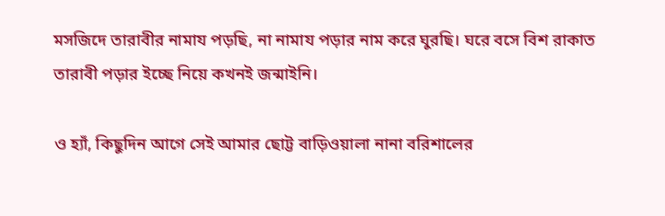মসজিদে তারাবীর নামায পড়ছি, না নামায পড়ার নাম করে ঘুরছি। ঘরে বসে বিশ রাকাত তারাবী পড়ার ইচ্ছে নিয়ে কখনই জন্মাইনি।

ও হ্যাঁ, কিছুদিন আগে সেই আমার ছোট্ট বাড়িওয়ালা নানা বরিশালের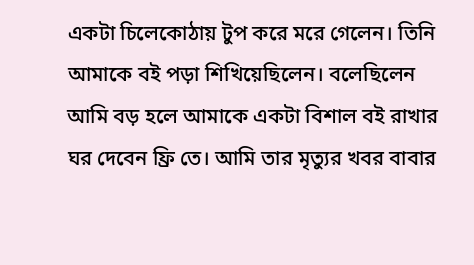একটা চিলেকোঠায় টুপ করে মরে গেলেন। তিনি আমাকে বই পড়া শিখিয়েছিলেন। বলেছিলেন আমি বড় হলে আমাকে একটা বিশাল বই রাখার ঘর দেবেন ফ্রি তে। আমি তার মৃত্যুর খবর বাবার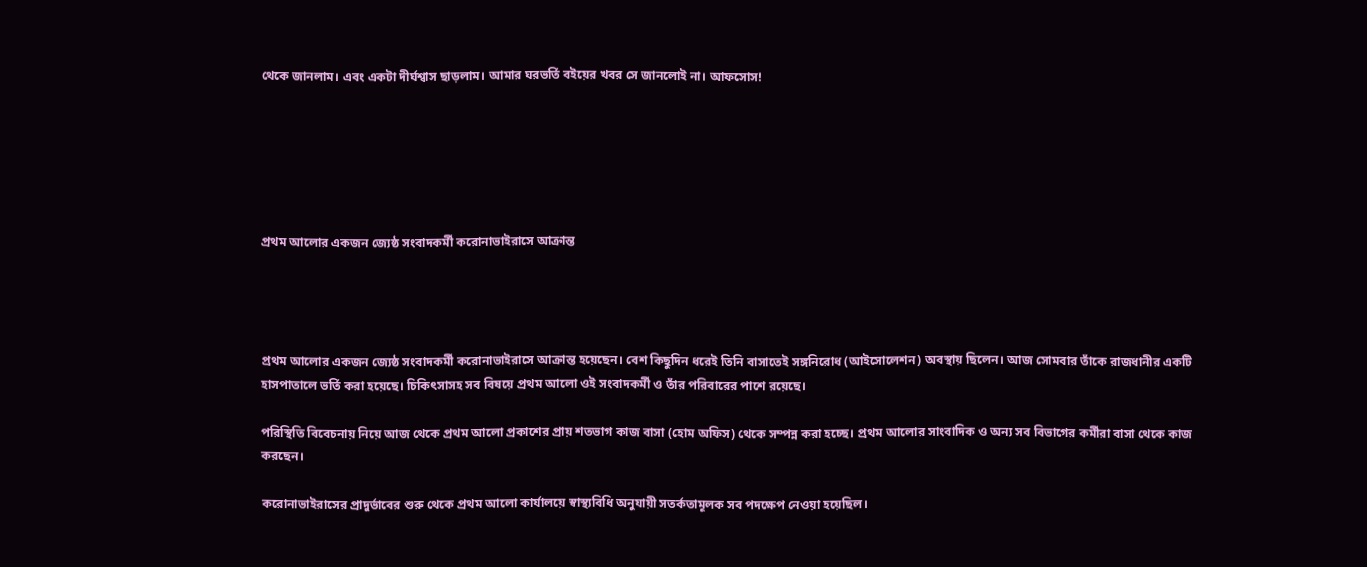থেকে জানলাম। এবং একটা দীর্ঘশ্বাস ছাড়লাম। আমার ঘরভর্তি বইয়ের খবর সে জানলোই না। আফসোস!






প্রথম আলোর একজন জ্যেষ্ঠ সংবাদকর্মী করোনাভাইরাসে আক্রান্ত




প্রথম আলোর একজন জ্যেষ্ঠ সংবাদকর্মী করোনাভাইরাসে আক্রান্ত হয়েছেন। বেশ কিছুদিন ধরেই তিনি বাসাতেই সঙ্গনিরোধ (আইসোলেশন) অবস্থায় ছিলেন। আজ সোমবার তাঁকে রাজধানীর একটি হাসপাতালে ভর্তি করা হয়েছে। চিকিৎসাসহ সব বিষয়ে প্রথম আলো ওই সংবাদকর্মী ও তাঁর পরিবারের পাশে রয়েছে।

পরিস্থিতি বিবেচনায় নিয়ে আজ থেকে প্রথম আলো প্রকাশের প্রায় শতভাগ কাজ বাসা (হোম অফিস) থেকে সম্পন্ন করা হচ্ছে। প্রথম আলোর সাংবাদিক ও অন্য সব বিভাগের কর্মীরা বাসা থেকে কাজ করছেন।

করোনাভাইরাসের প্রাদুর্ভাবের শুরু থেকে প্রথম আলো কার্যালয়ে স্বাস্থ্যবিধি অনুযায়ী সতর্কতামূলক সব পদক্ষেপ নেওয়া হয়েছিল।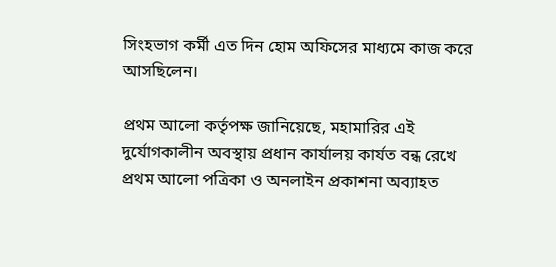সিংহভাগ কর্মী এত দিন হোম অফিসের মাধ্যমে কাজ করে আসছিলেন।

প্রথম আলো কর্তৃপক্ষ জানিয়েছে, মহামারির এই দুর্যোগকালীন অবস্থায় প্রধান কার্যালয় কার্যত বন্ধ রেখে প্রথম আলো পত্রিকা ও অনলাইন প্রকাশনা অব্যাহত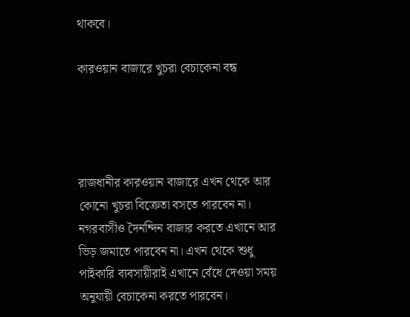থাকবে।

কারওয়ান বাজারে খুচরা বেচাকেনা বন্ধ




রাজধানীর কারওয়ান বাজারে এখন থেকে আর কোনো খুচরা বিক্রেতা বসতে পারবেন না। নগরবাসীও দৈনন্দিন বাজার করতে এখানে আর ভিড় জমাতে পারবেন না। এখন থেকে শুধু পাইকারি ব্যবসায়ীরাই এখানে বেঁধে দেওয়া সময় অনুযায়ী বেচাকেনা করতে পারবেন।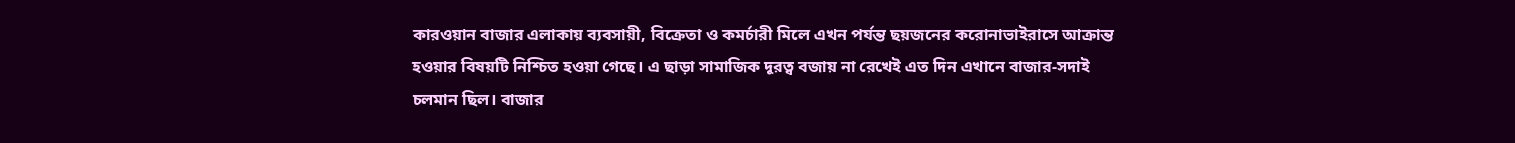কারওয়ান বাজার এলাকায় ব্যবসায়ী, বিক্রেতা ও কমর্চারী মিলে এখন পর্যন্ত ছয়জনের করোনাভাইরাসে আক্রান্ত হওয়ার বিষয়টি নিশ্চিত হওয়া গেছে। এ ছাড়া সামাজিক দূরত্ব বজায় না রেখেই এত দিন এখানে বাজার-সদাই চলমান ছিল। বাজার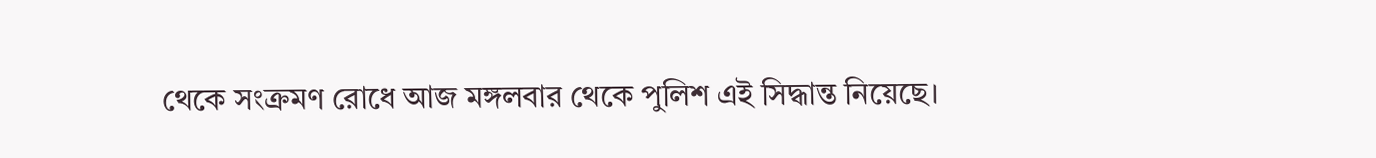থেকে সংক্রমণ রোধে আজ মঙ্গলবার থেকে পুলিশ এই সিদ্ধান্ত নিয়েছে।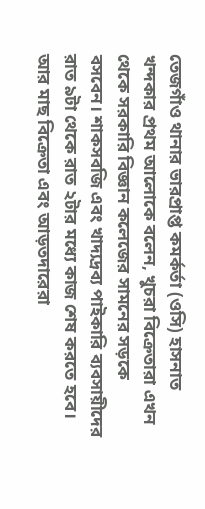তেজগাঁও থানার ভারপ্রাপ্ত কমর্কর্তা (ওসি) হাসনাত খন্দকার প্রথম আলোকে বলেন, খুচরা বিক্রেতারা এখন থেকে সরকারি বিজ্ঞান কলেজের সামনের সড়কে বসবেন। শাকসবজি এবং খাদ্যদ্রব্য পাইকারি ব্যবসায়ীদের রাত ৯টা থেকে রাত ২টার মধ্যে কাজ শেষ করতে হবে। আর মাছ বিক্রেতা এবং আড়তদারেরা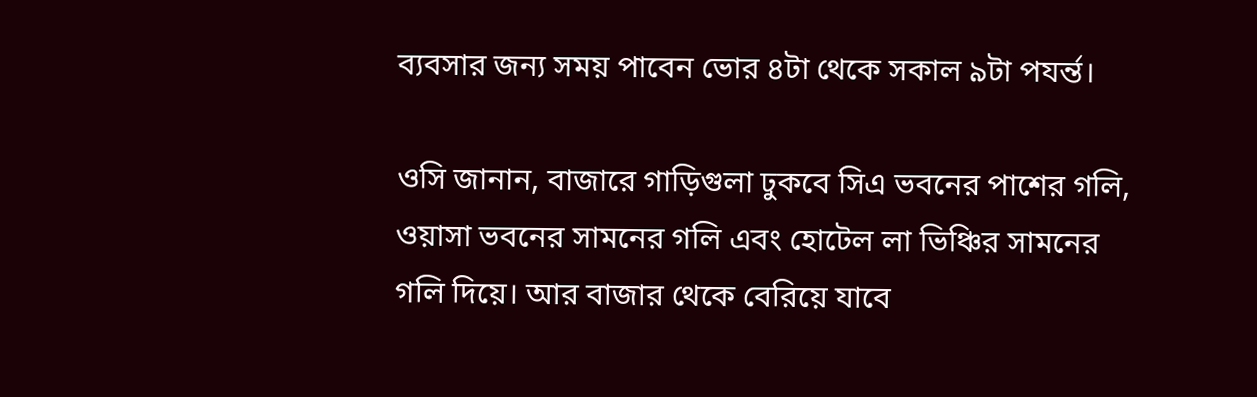ব্যবসার জন্য সময় পাবেন ভোর ৪টা থেকে সকাল ৯টা পযর্ন্ত।

ওসি জানান, বাজারে গাড়িগুলা ঢুকবে সিএ ভবনের পাশের গলি, ওয়াসা ভবনের সামনের গলি এবং হোটেল লা ভিঞ্চির সামনের গলি দিয়ে। আর বাজার থেকে বেরিয়ে যাবে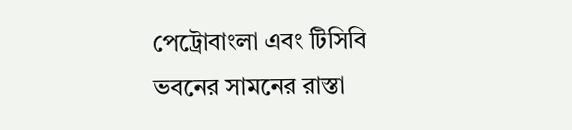পেট্রোবাংলা এবং টিসিবি ভবনের সামনের রাস্তা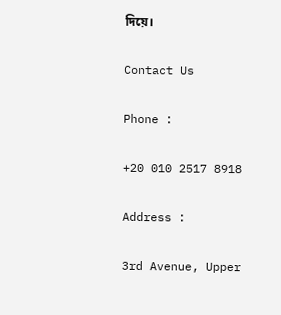দিয়ে।

Contact Us

Phone :

+20 010 2517 8918

Address :

3rd Avenue, Upper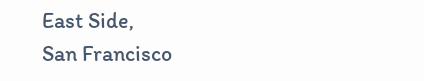East Side,
San Francisco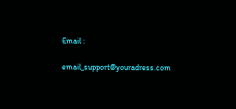Email :

email_support@youradress.com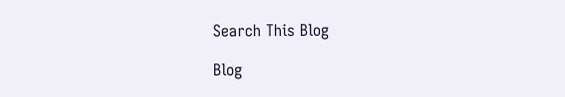Search This Blog

Blog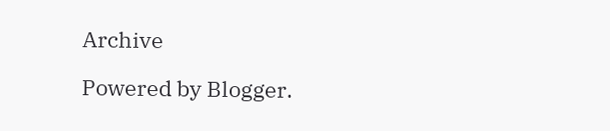Archive

Powered by Blogger.